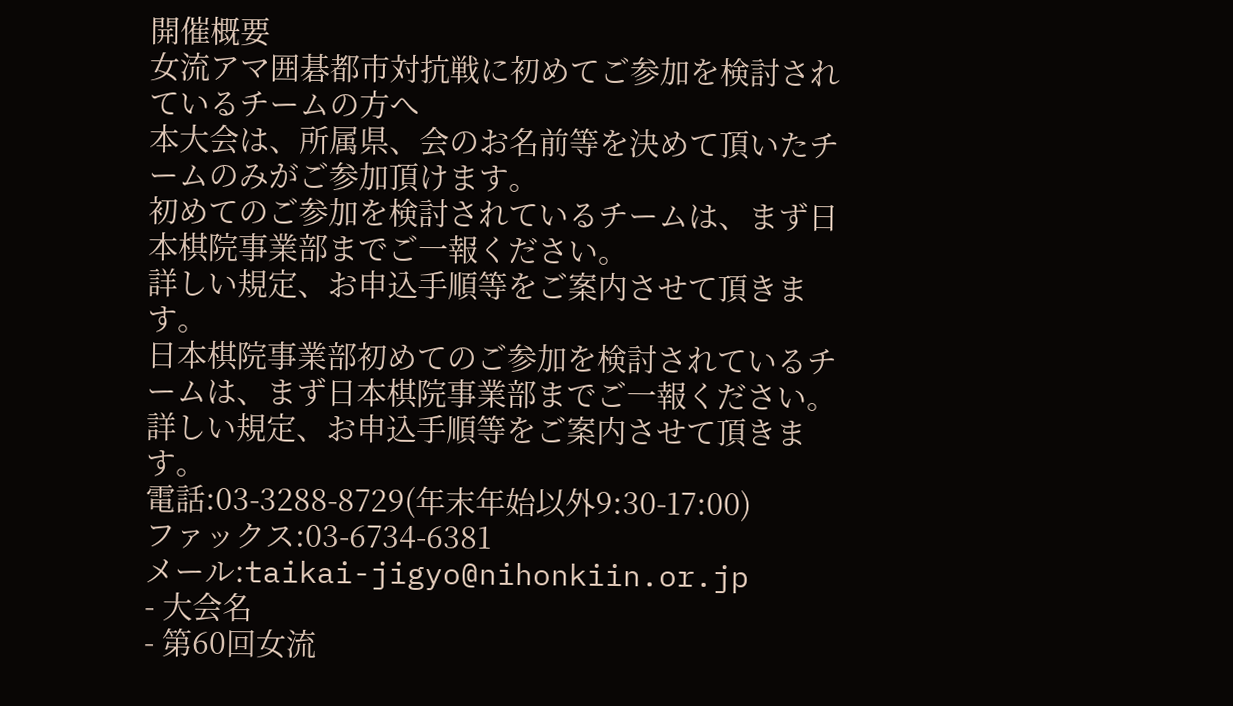開催概要
女流アマ囲碁都市対抗戦に初めてご参加を検討されているチームの方へ
本大会は、所属県、会のお名前等を決めて頂いたチームのみがご参加頂けます。
初めてのご参加を検討されているチームは、まず日本棋院事業部までご一報ください。
詳しい規定、お申込手順等をご案内させて頂きます。
日本棋院事業部初めてのご参加を検討されているチームは、まず日本棋院事業部までご一報ください。
詳しい規定、お申込手順等をご案内させて頂きます。
電話:03-3288-8729(年末年始以外9:30-17:00)
ファックス:03-6734-6381
メール:taikai-jigyo@nihonkiin.or.jp
- 大会名
- 第60回女流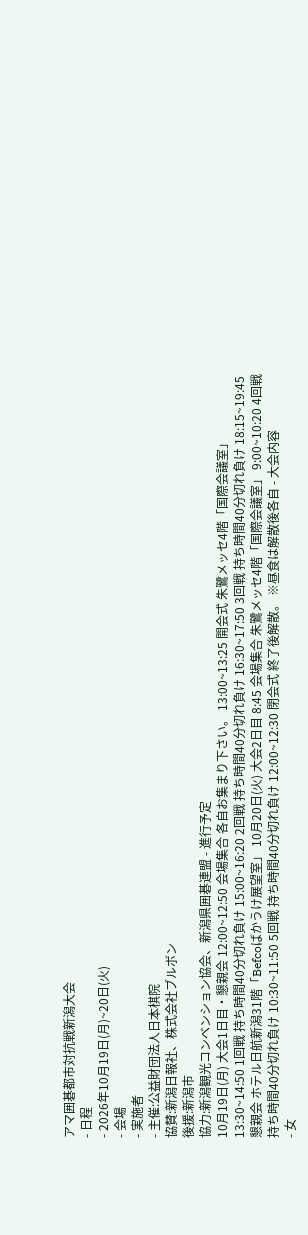アマ囲碁都市対抗戦新潟大会
- 日程
- 2026年10月19日(月)~20日(火)
- 会場
- 実施者
- 主催:公益財団法人日本棋院
協賛:新潟日報社、株式会社ブルボン
後援:新潟市
協力:新潟観光コンベンション協会、新潟県囲碁連盟 - 進行予定
10月19日(月) 大会1日目・懇親会 12:00~12:50 会場集合 各自お集まり下さい。 13:00~13:25 開会式 朱鷺メッセ4階「国際会議室」 13:30~14:50 1回戦 持ち時間40分切れ負け 15:00~16:20 2回戦 持ち時間40分切れ負け 16:30~17:50 3回戦 持ち時間40分切れ負け 18:15~19:45 懇親会 ホテル日航新潟31階「Befcoばかうけ展望室」 10月20日(火) 大会2日目 8:45 会場集合 朱鷺メッセ4階「国際会議室」 9:00~10:20 4回戦 持ち時間40分切れ負け 10:30~11:50 5回戦 持ち時間40分切れ負け 12:00~12:30 閉会式 終了後解散。 ※昼食は解散後各自 - 大会内容
- 女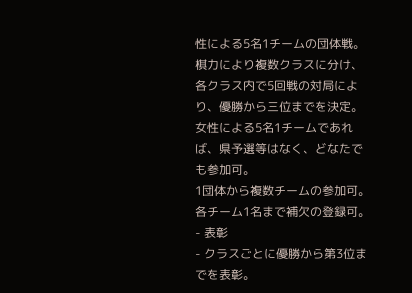性による5名1チームの団体戦。
棋力により複数クラスに分け、各クラス内で5回戦の対局により、優勝から三位までを決定。
女性による5名1チームであれば、県予選等はなく、どなたでも参加可。
1団体から複数チームの参加可。各チーム1名まで補欠の登録可。 - 表彰
- クラスごとに優勝から第3位までを表彰。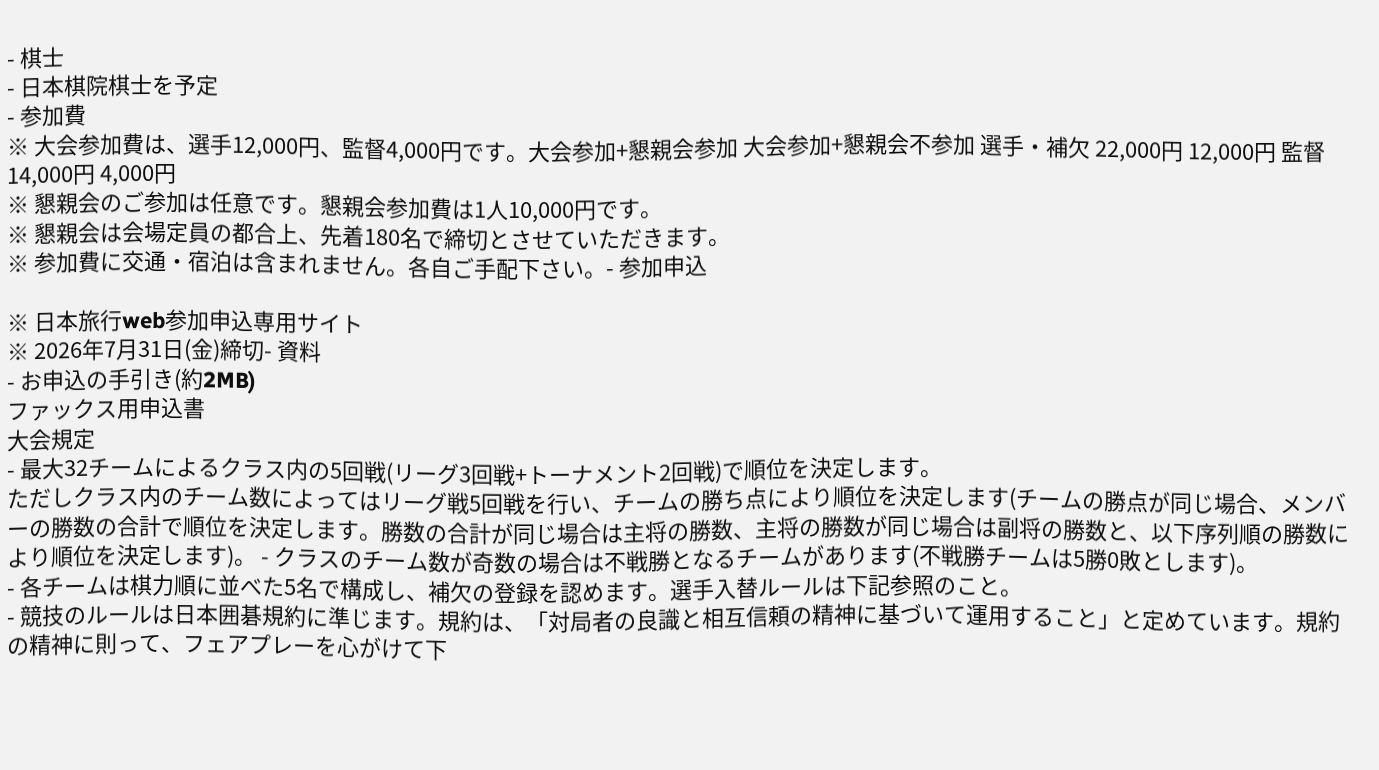- 棋士
- 日本棋院棋士を予定
- 参加費
※ 大会参加費は、選手12,000円、監督4,000円です。大会参加+懇親会参加 大会参加+懇親会不参加 選手・補欠 22,000円 12,000円 監督 14,000円 4,000円
※ 懇親会のご参加は任意です。懇親会参加費は1人10,000円です。
※ 懇親会は会場定員の都合上、先着180名で締切とさせていただきます。
※ 参加費に交通・宿泊は含まれません。各自ご手配下さい。- 参加申込

※ 日本旅行web参加申込専用サイト
※ 2026年7月31日(金)締切- 資料
- お申込の手引き(約2MB)
ファックス用申込書
大会規定
- 最大32チームによるクラス内の5回戦(リーグ3回戦+トーナメント2回戦)で順位を決定します。
ただしクラス内のチーム数によってはリーグ戦5回戦を行い、チームの勝ち点により順位を決定します(チームの勝点が同じ場合、メンバーの勝数の合計で順位を決定します。勝数の合計が同じ場合は主将の勝数、主将の勝数が同じ場合は副将の勝数と、以下序列順の勝数により順位を決定します)。 - クラスのチーム数が奇数の場合は不戦勝となるチームがあります(不戦勝チームは5勝0敗とします)。
- 各チームは棋力順に並べた5名で構成し、補欠の登録を認めます。選手入替ルールは下記参照のこと。
- 競技のルールは日本囲碁規約に準じます。規約は、「対局者の良識と相互信頼の精神に基づいて運用すること」と定めています。規約の精神に則って、フェアプレーを心がけて下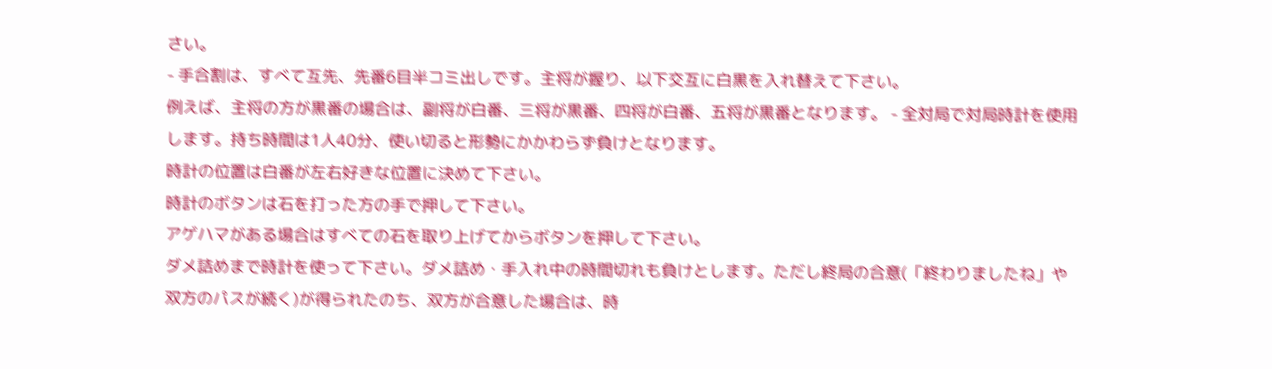さい。
- 手合割は、すべて互先、先番6目半コミ出しです。主将が握り、以下交互に白黒を入れ替えて下さい。
例えば、主将の方が黒番の場合は、副将が白番、三将が黒番、四将が白番、五将が黒番となります。 - 全対局で対局時計を使用します。持ち時間は1人40分、使い切ると形勢にかかわらず負けとなります。
時計の位置は白番が左右好きな位置に決めて下さい。
時計のボタンは石を打った方の手で押して下さい。
アゲハマがある場合はすべての石を取り上げてからボタンを押して下さい。
ダメ詰めまで時計を使って下さい。ダメ詰め・手入れ中の時間切れも負けとします。ただし終局の合意(「終わりましたね」や双方のパスが続く)が得られたのち、双方が合意した場合は、時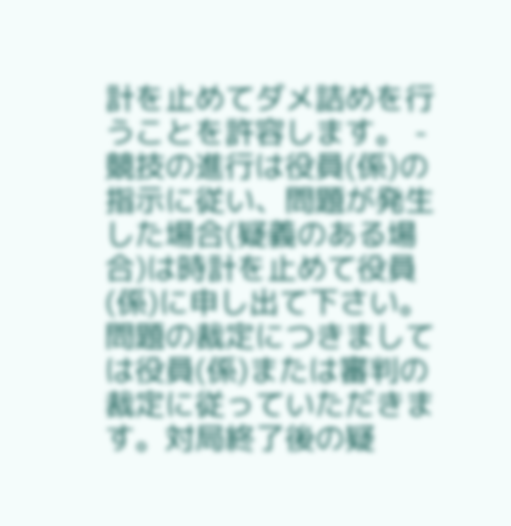計を止めてダメ詰めを行うことを許容します。 - 競技の進行は役員(係)の指示に従い、問題が発生した場合(疑義のある場合)は時計を止めて役員(係)に申し出て下さい。問題の裁定につきましては役員(係)または審判の裁定に従っていただきます。対局終了後の疑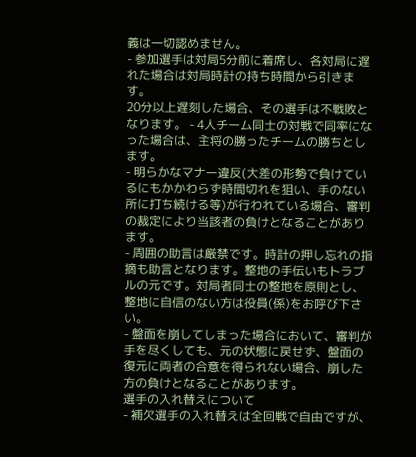義は一切認めません。
- 参加選手は対局5分前に着席し、各対局に遅れた場合は対局時計の持ち時間から引きます。
20分以上遅刻した場合、その選手は不戦敗となります。 - 4人チーム同士の対戦で同率になった場合は、主将の勝ったチームの勝ちとします。
- 明らかなマナー違反(大差の形勢で負けているにもかかわらず時間切れを狙い、手のない所に打ち続ける等)が行われている場合、審判の裁定により当該者の負けとなることがあります。
- 周囲の助言は厳禁です。時計の押し忘れの指摘も助言となります。整地の手伝いもトラブルの元です。対局者同士の整地を原則とし、整地に自信のない方は役員(係)をお呼び下さい。
- 盤面を崩してしまった場合において、審判が手を尽くしても、元の状態に戻せず、盤面の復元に両者の合意を得られない場合、崩した方の負けとなることがあります。
選手の入れ替えについて
- 補欠選手の入れ替えは全回戦で自由ですが、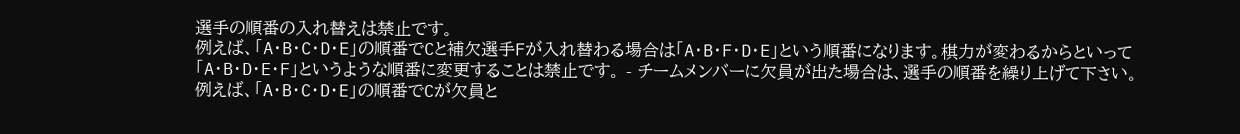選手の順番の入れ替えは禁止です。
例えば、「A・B・C・D・E」の順番でCと補欠選手Fが入れ替わる場合は「A・B・F・D・E」という順番になります。棋力が変わるからといって「A・B・D・E・F」というような順番に変更することは禁止です。 - チームメンバーに欠員が出た場合は、選手の順番を繰り上げて下さい。
例えば、「A・B・C・D・E」の順番でCが欠員と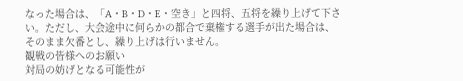なった場合は、「A・B・D・E・空き」と四将、五将を繰り上げて下さい。ただし、大会途中に何らかの都合で棄権する選手が出た場合は、そのまま欠番とし、繰り上げは行いません。
観戦の皆様へのお願い
対局の妨げとなる可能性が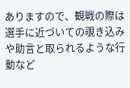ありますので、観戦の際は選手に近づいての覗き込みや助言と取られるような行動など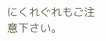にくれぐれもご注意下さい。